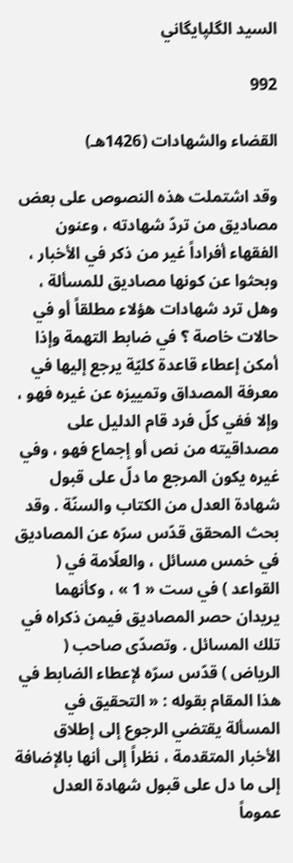السيد الگلپايگاني

992

القضاء والشهادات (1426هـ)

وقد اشتملت هذه النصوص على بعض مصاديق من تردّ شهادته ، وعنون الفقهاء أفراداً غير من ذكر في الأخبار ، وبحثوا عن كونها مصاديق للمسألة ، وهل ترد شهادات هؤلاء مطلقاً أو في حالات خاصة ؟ في ضابط التهمة وإذا أمكن إعطاء قاعدة كليّة يرجع إليها في معرفة المصداق وتمييزه عن غيره فهو ، وإلا ففي كلّ فرد قام الدليل على مصداقيته من نص أو إجماع فهو ، وفي غيره يكون المرجع ما دلّ على قبول شهادة العدل من الكتاب والسنّة . وقد بحث المحقق قدّس سرّه عن المصاديق في خمس مسائل ، والعلّامة في ( القواعد ) في ست « 1 » ، وكأنهما يريدان حصر المصاديق فيمن ذكراه في تلك المسائل . وتصدّى صاحب ( الرياض ) قدّس سرّه لإعطاء الضابط في هذا المقام بقوله : « التحقيق في المسألة يقتضي الرجوع إلى إطلاق الأخبار المتقدمة ، نظراً إلى أنها بالإضافة إلى ما دل على قبول شهادة العدل عموماً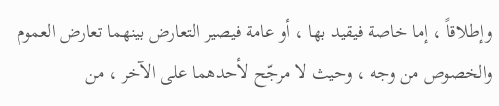وإطلاقاً ، إما خاصة فيقيد بها ، أو عامة فيصير التعارض بينهما تعارض العموم والخصوص من وجه ، وحيث لا مرجّح لأحدهما على الآخر ، من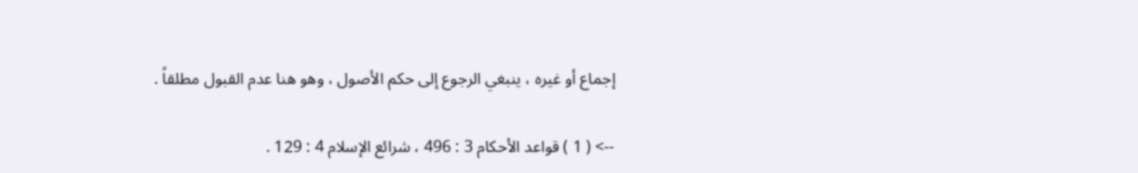إجماع أو غيره ، ينبغي الرجوع إلى حكم الأصول ، وهو هنا عدم القبول مطلقاً .

--> ( 1 ) قواعد الأحكام 3 : 496 ، شرائع الإسلام 4 : 129 .